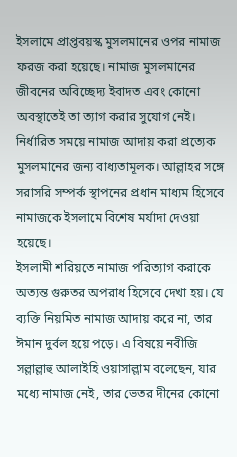ইসলামে প্রাপ্তবয়স্ক মুসলমানের ওপর নামাজ ফরজ করা হয়েছে। নামাজ মুসলমানের জীবনের অবিচ্ছেদ্য ইবাদত এবং কোনো অবস্থাতেই তা ত্যাগ করার সুযোগ নেই। নির্ধারিত সময়ে নামাজ আদায় করা প্রত্যেক মুসলমানের জন্য বাধ্যতামূলক। আল্লাহর সঙ্গে সরাসরি সম্পর্ক স্থাপনের প্রধান মাধ্যম হিসেবে নামাজকে ইসলামে বিশেষ মর্যাদা দেওয়া হয়েছে।
ইসলামী শরিয়তে নামাজ পরিত্যাগ করাকে অত্যন্ত গুরুতর অপরাধ হিসেবে দেখা হয়। যে ব্যক্তি নিয়মিত নামাজ আদায় করে না, তার ঈমান দুর্বল হয়ে পড়ে। এ বিষয়ে নবীজি সল্লাল্লাহু আলাইহি ওয়াসাল্লাম বলেছেন, যার মধ্যে নামাজ নেই, তার ভেতর দীনের কোনো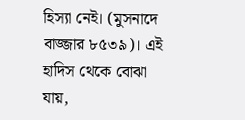হিস্যা নেই। (মুসনাদে বাজ্জার ৮৫৩৯)। এই হাদিস থেকে বোঝা যায়,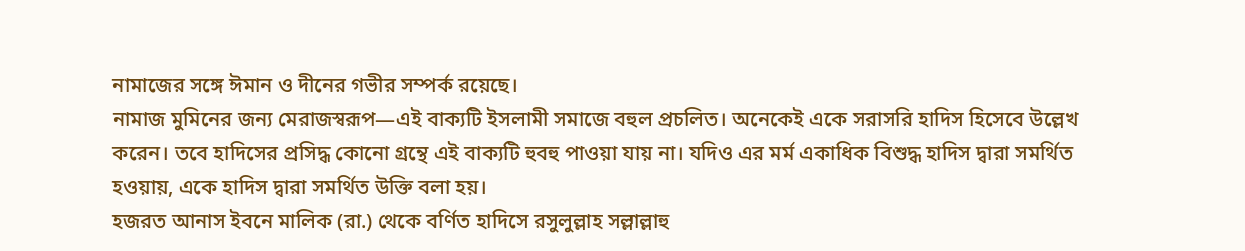নামাজের সঙ্গে ঈমান ও দীনের গভীর সম্পর্ক রয়েছে।
নামাজ মুমিনের জন্য মেরাজস্বরূপ—এই বাক্যটি ইসলামী সমাজে বহুল প্রচলিত। অনেকেই একে সরাসরি হাদিস হিসেবে উল্লেখ করেন। তবে হাদিসের প্রসিদ্ধ কোনো গ্রন্থে এই বাক্যটি হুবহু পাওয়া যায় না। যদিও এর মর্ম একাধিক বিশুদ্ধ হাদিস দ্বারা সমর্থিত হওয়ায়, একে হাদিস দ্বারা সমর্থিত উক্তি বলা হয়।
হজরত আনাস ইবনে মালিক (রা.) থেকে বর্ণিত হাদিসে রসুলুল্লাহ সল্লাল্লাহু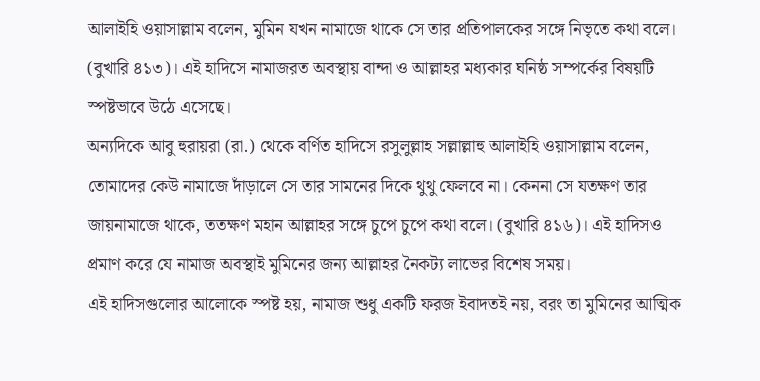আলাইহি ওয়াসাল্লাম বলেন, মুমিন যখন নামাজে থাকে সে তার প্রতিপালকের সঙ্গে নিভৃতে কথা বলে। (বুখারি ৪১৩)। এই হাদিসে নামাজরত অবস্থায় বান্দা ও আল্লাহর মধ্যকার ঘনিষ্ঠ সম্পর্কের বিষয়টি স্পষ্টভাবে উঠে এসেছে।
অন্যদিকে আবু হুরায়রা (রা.) থেকে বর্ণিত হাদিসে রসুলুল্লাহ সল্লাল্লাহু আলাইহি ওয়াসাল্লাম বলেন, তোমাদের কেউ নামাজে দাঁড়ালে সে তার সামনের দিকে থুথু ফেলবে না। কেননা সে যতক্ষণ তার জায়নামাজে থাকে, ততক্ষণ মহান আল্লাহর সঙ্গে চুপে চুপে কথা বলে। (বুখারি ৪১৬)। এই হাদিসও প্রমাণ করে যে নামাজ অবস্থাই মুমিনের জন্য আল্লাহর নৈকট্য লাভের বিশেষ সময়।
এই হাদিসগুলোর আলোকে স্পষ্ট হয়, নামাজ শুধু একটি ফরজ ইবাদতই নয়, বরং তা মুমিনের আত্মিক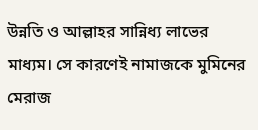উন্নতি ও আল্লাহর সান্নিধ্য লাভের মাধ্যম। সে কারণেই নামাজকে মুমিনের মেরাজ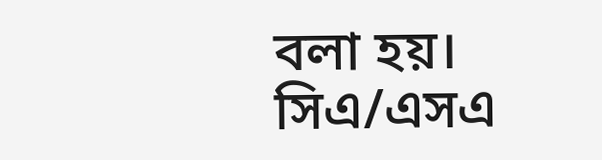বলা হয়।
সিএ/এসএ